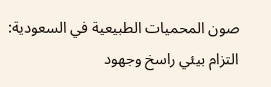صون المحميات الطبيعية في السعودية: التزام بيئي راسخ وجهود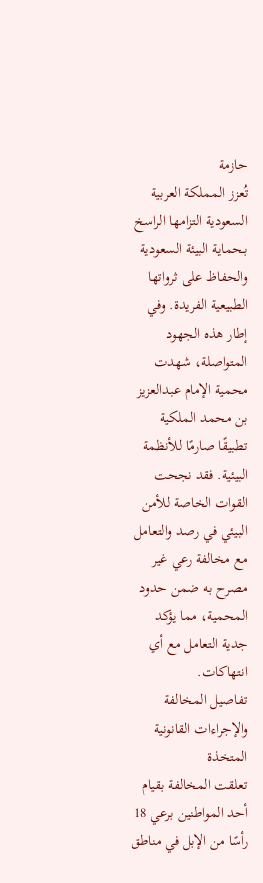حازمة
تُعزز المملكة العربية السعودية التزامها الراسخ بـحماية البيئة السعودية والحفاظ على ثرواتها الطبيعية الفريدة. وفي إطار هذه الجهود المتواصلة، شهدت محمية الإمام عبدالعزيز بن محمد الملكية تطبيقًا صارمًا للأنظمة البيئية. فقد نجحت القوات الخاصة للأمن البيئي في رصد والتعامل مع مخالفة رعي غير مصرح به ضمن حدود المحمية، مما يؤكد جدية التعامل مع أي انتهاكات.
تفاصيل المخالفة والإجراءات القانونية المتخذة
تعلقت المخالفة بقيام أحد المواطنين برعي 18 رأسًا من الإبل في مناطق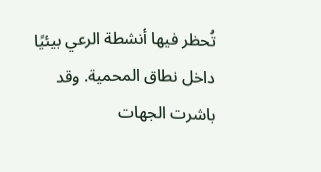تُحظر فيها أنشطة الرعي بيئيًا داخل نطاق المحمية. وقد باشرت الجهات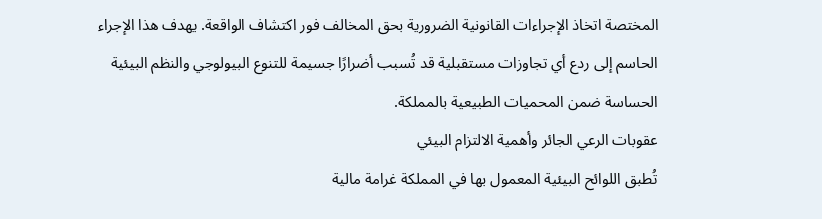المختصة اتخاذ الإجراءات القانونية الضرورية بحق المخالف فور اكتشاف الواقعة. يهدف هذا الإجراء الحاسم إلى ردع أي تجاوزات مستقبلية قد تُسبب أضرارًا جسيمة للتنوع البيولوجي والنظم البيئية الحساسة ضمن المحميات الطبيعية بالمملكة.
عقوبات الرعي الجائر وأهمية الالتزام البيئي
تُطبق اللوائح البيئية المعمول بها في المملكة غرامة مالية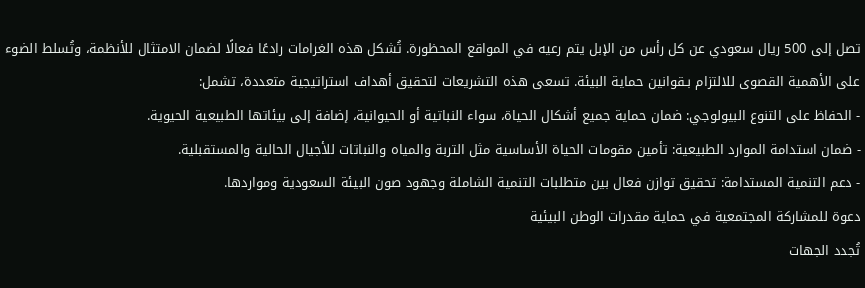تصل إلى 500 ريال سعودي عن كل رأس من الإبل يتم رعيه في المواقع المحظورة. تُشكل هذه الغرامات رادعًا فعالًا لضمان الامتثال للأنظمة، وتُسلط الضوء على الأهمية القصوى للالتزام بـقوانين حماية البيئة. تسعى هذه التشريعات لتحقيق أهداف استراتيجية متعددة، تشمل:
- الحفاظ على التنوع البيولوجي: ضمان حماية جميع أشكال الحياة، سواء النباتية أو الحيوانية، إضافة إلى بيئاتها الطبيعية الحيوية.
- ضمان استدامة الموارد الطبيعية: تأمين مقومات الحياة الأساسية مثل التربة والمياه والنباتات للأجيال الحالية والمستقبلية.
- دعم التنمية المستدامة: تحقيق توازن فعال بين متطلبات التنمية الشاملة وجهود صون البيئة السعودية ومواردها.
دعوة للمشاركة المجتمعية في حماية مقدرات الوطن البيئية
تُجدد الجهات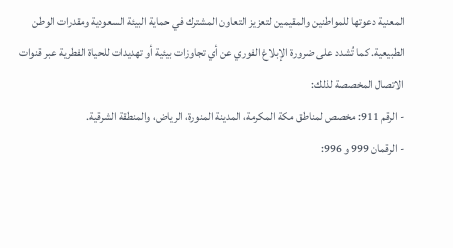المعنية دعوتها للمواطنين والمقيمين لتعزيز التعاون المشترك في حماية البيئة السعودية ومقدرات الوطن الطبيعية. كما تُشدد على ضرورة الإبلاغ الفوري عن أي تجاوزات بيئية أو تهديدات للحياة الفطرية عبر قنوات الاتصال المخصصة لذلك:
- الرقم 911: مخصص لمناطق مكة المكرمة، المدينة المنورة، الرياض، والمنطقة الشرقية.
- الرقمان 999 و 996: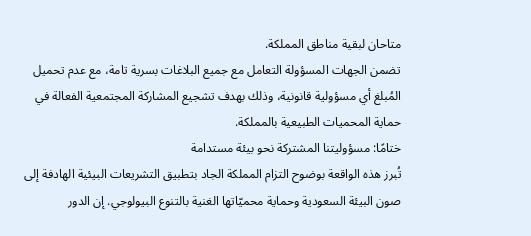متاحان لبقية مناطق المملكة.
تضمن الجهات المسؤولة التعامل مع جميع البلاغات بسرية تامة، مع عدم تحميل المُبلغ أي مسؤولية قانونية، وذلك بهدف تشجيع المشاركة المجتمعية الفعالة في حماية المحميات الطبيعية بالمملكة.
ختامًا: مسؤوليتنا المشتركة نحو بيئة مستدامة
تُبرز هذه الواقعة بوضوح التزام المملكة الجاد بتطبيق التشريعات البيئية الهادفة إلى صون البيئة السعودية وحماية محميّاتها الغنية بالتنوع البيولوجي. إن الدور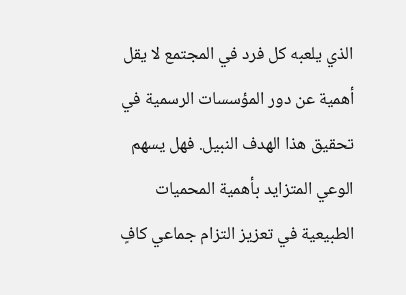الذي يلعبه كل فرد في المجتمع لا يقل أهمية عن دور المؤسسات الرسمية في تحقيق هذا الهدف النبيل. فهل يسهم الوعي المتزايد بأهمية المحميات الطبيعية في تعزيز التزام جماعي كافٍ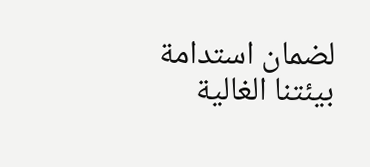لضمان استدامة بيئتنا الغالية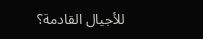للأجيال القادمة؟